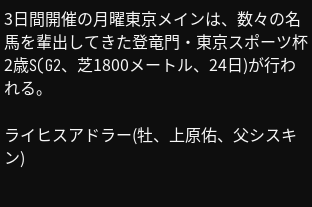3日間開催の月曜東京メインは、数々の名馬を輩出してきた登竜門・東京スポーツ杯2歳S(G2、芝1800メートル、24日)が行われる。

ライヒスアドラー(牡、上原佑、父シスキン)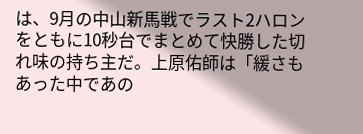は、9月の中山新馬戦でラスト2ハロンをともに10秒台でまとめて快勝した切れ味の持ち主だ。上原佑師は「緩さもあった中であの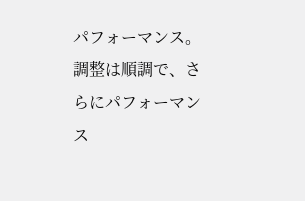パフォーマンス。調整は順調で、さらにパフォーマンス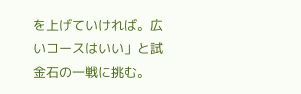を上げていければ。広いコースはいい」と試金石の一戦に挑む。